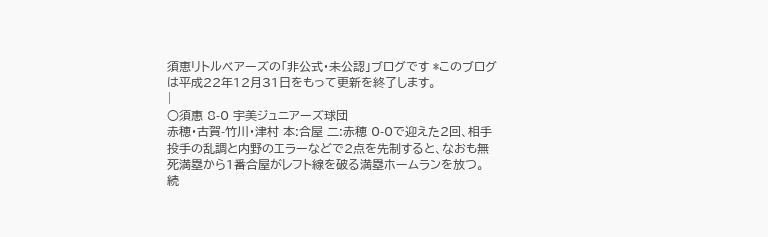須恵リトルベアーズの「非公式・未公認」ブログです *このブログは平成22年12月31日をもって更新を終了します。
|
○須惠 8-0 宇美ジュニアーズ球団
赤穂・古賀-竹川・津村 本:合屋 二:赤穂 0-0で迎えた2回、相手投手の乱調と内野のエラーなどで2点を先制すると、なおも無死満塁から1番合屋がレフト線を破る満塁ホームランを放つ。 続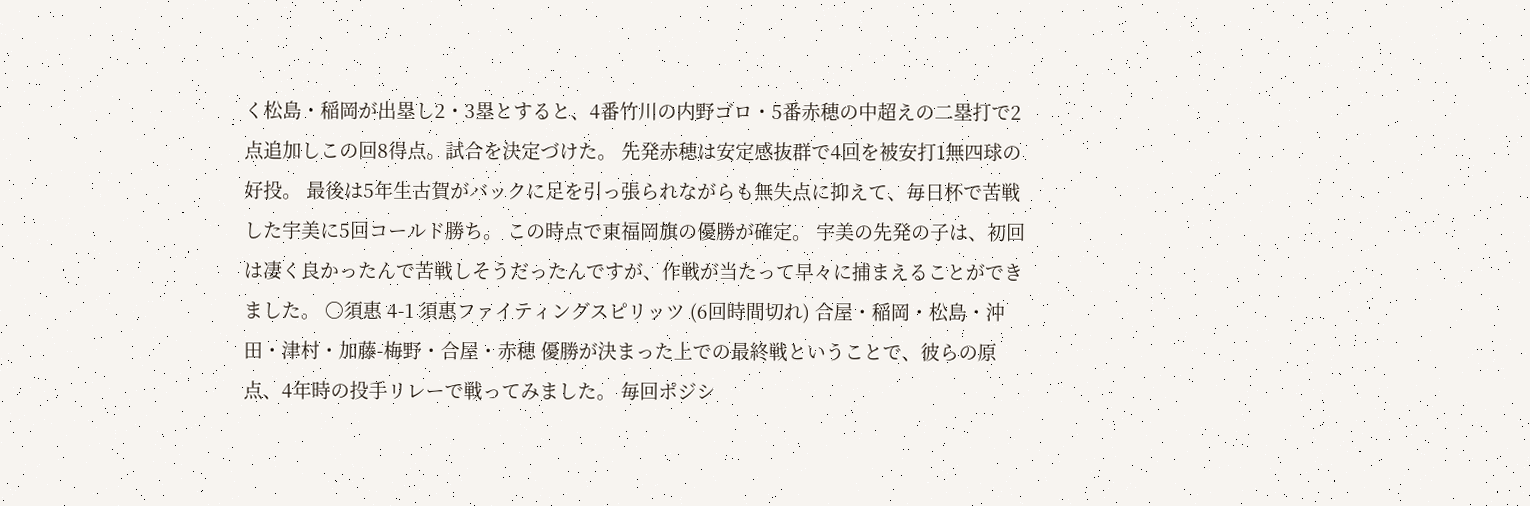く松島・稲岡が出塁し2・3塁とすると、4番竹川の内野ゴロ・5番赤穂の中超えの二塁打で2点追加しこの回8得点。試合を決定づけた。 先発赤穂は安定感抜群で4回を被安打1無四球の好投。 最後は5年生古賀がバックに足を引っ張られながらも無失点に抑えて、毎日杯で苦戦した宇美に5回コールド勝ち。 この時点で東福岡旗の優勝が確定。 宇美の先発の子は、初回は凄く良かったんで苦戦しそうだったんですが、作戦が当たって早々に捕まえることができました。 ○須惠 4-1 須惠ファイティングスピリッツ (6回時間切れ) 合屋・稲岡・松島・沖田・津村・加藤-梅野・合屋・赤穂 優勝が決まった上での最終戦ということで、彼らの原点、4年時の投手リレーで戦ってみました。 毎回ポジシ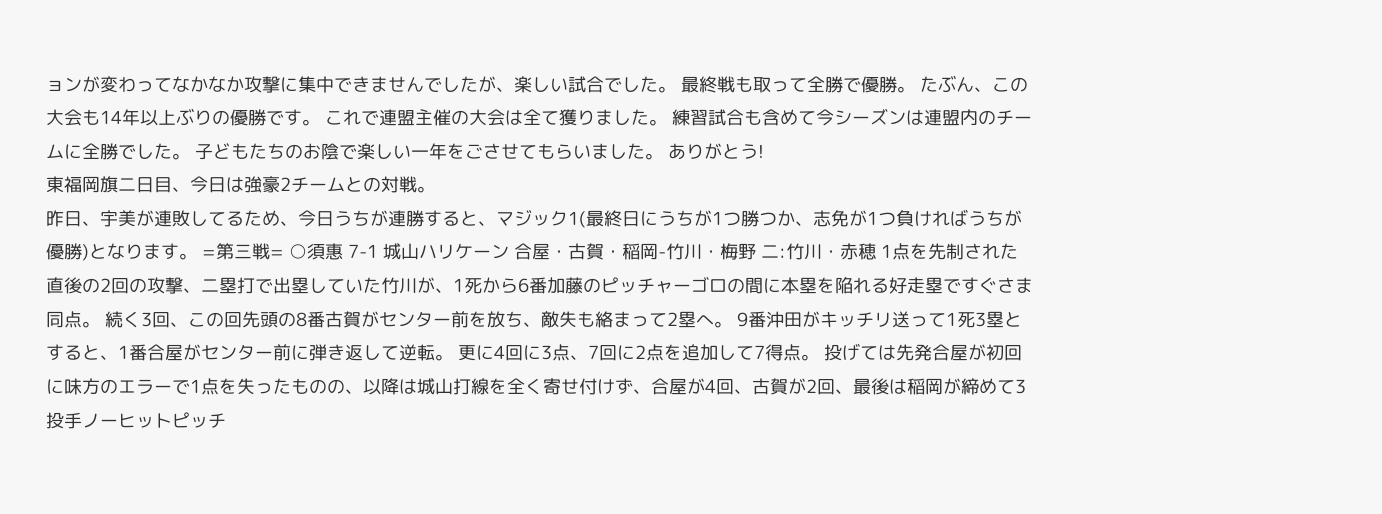ョンが変わってなかなか攻撃に集中できませんでしたが、楽しい試合でした。 最終戦も取って全勝で優勝。 たぶん、この大会も14年以上ぶりの優勝です。 これで連盟主催の大会は全て獲りました。 練習試合も含めて今シーズンは連盟内のチームに全勝でした。 子どもたちのお陰で楽しい一年をごさせてもらいました。 ありがとう!
東福岡旗二日目、今日は強豪2チームとの対戦。
昨日、宇美が連敗してるため、今日うちが連勝すると、マジック1(最終日にうちが1つ勝つか、志免が1つ負ければうちが優勝)となります。 =第三戦= ○須惠 7-1 城山ハリケーン 合屋・古賀・稲岡-竹川・梅野 二:竹川・赤穂 1点を先制された直後の2回の攻撃、二塁打で出塁していた竹川が、1死から6番加藤のピッチャーゴロの間に本塁を陥れる好走塁ですぐさま同点。 続く3回、この回先頭の8番古賀がセンター前を放ち、敵失も絡まって2塁へ。 9番沖田がキッチリ送って1死3塁とすると、1番合屋がセンター前に弾き返して逆転。 更に4回に3点、7回に2点を追加して7得点。 投げては先発合屋が初回に味方のエラーで1点を失ったものの、以降は城山打線を全く寄せ付けず、合屋が4回、古賀が2回、最後は稲岡が締めて3投手ノーヒットピッチ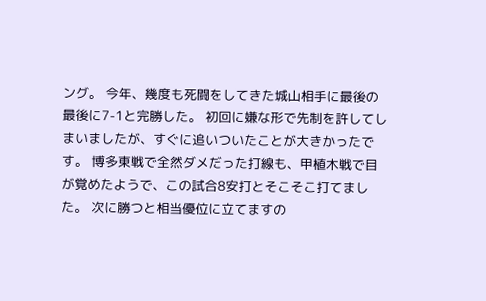ング。 今年、幾度も死闘をしてきた城山相手に最後の最後に7-1と完勝した。 初回に嫌な形で先制を許してしまいましたが、すぐに追いついたことが大きかったです。 博多東戦で全然ダメだった打線も、甲植木戦で目が覚めたようで、この試合8安打とそこそこ打てました。 次に勝つと相当優位に立てますの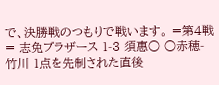で、決勝戦のつもりで戦います。 =第4戦= 志免ブラザース 1-3 須惠○ ○赤穂-竹川 1点を先制された直後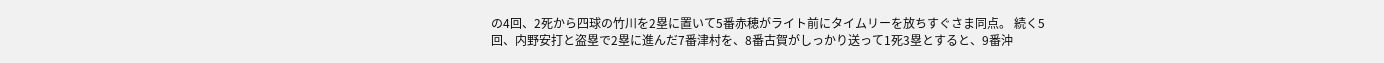の4回、2死から四球の竹川を2塁に置いて5番赤穂がライト前にタイムリーを放ちすぐさま同点。 続く5回、内野安打と盗塁で2塁に進んだ7番津村を、8番古賀がしっかり送って1死3塁とすると、9番沖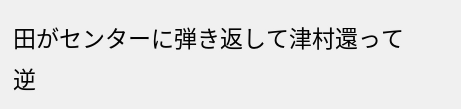田がセンターに弾き返して津村還って逆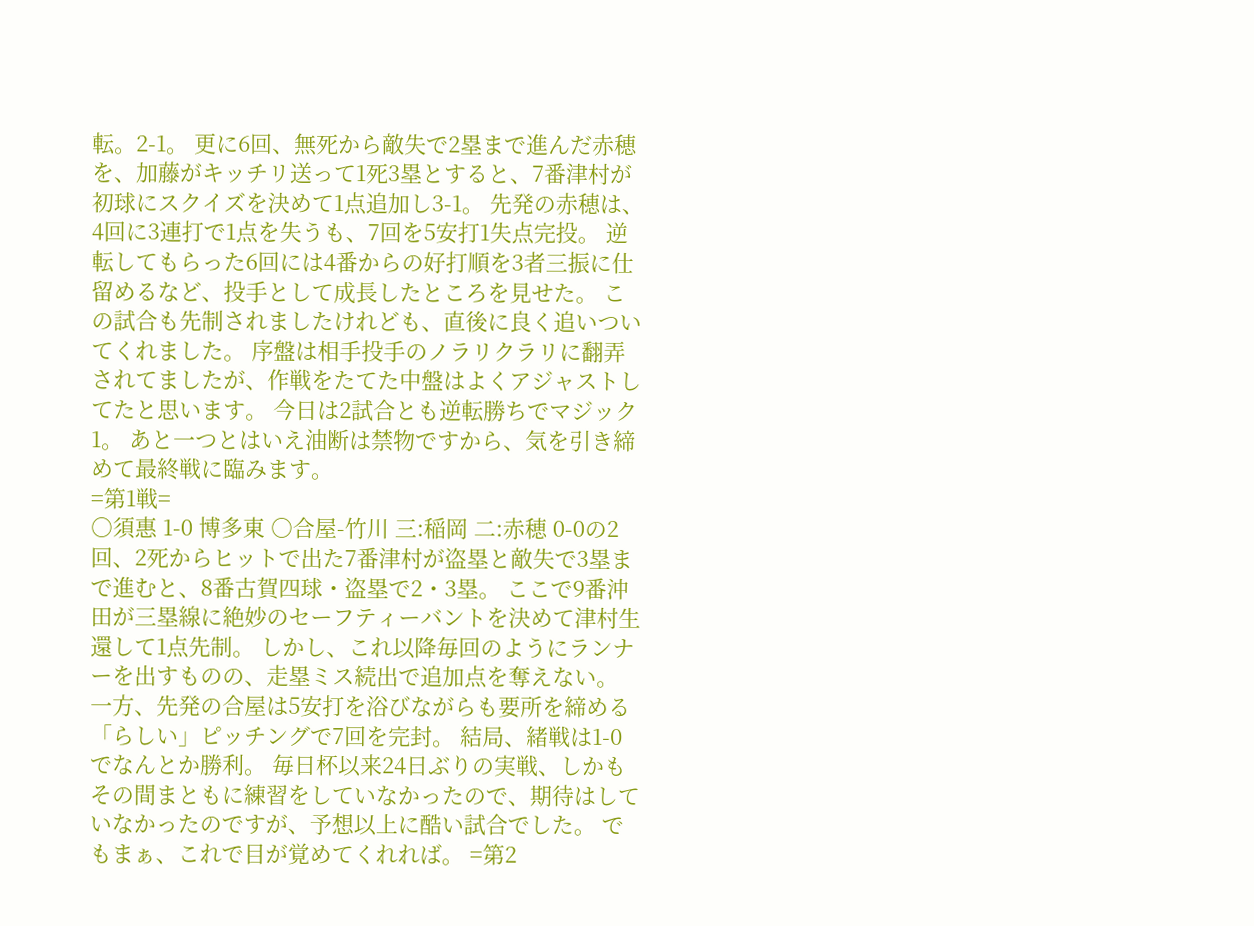転。2-1。 更に6回、無死から敵失で2塁まで進んだ赤穂を、加藤がキッチリ送って1死3塁とすると、7番津村が初球にスクイズを決めて1点追加し3-1。 先発の赤穂は、4回に3連打で1点を失うも、7回を5安打1失点完投。 逆転してもらった6回には4番からの好打順を3者三振に仕留めるなど、投手として成長したところを見せた。 この試合も先制されましたけれども、直後に良く追いついてくれました。 序盤は相手投手のノラリクラリに翻弄されてましたが、作戦をたてた中盤はよくアジャストしてたと思います。 今日は2試合とも逆転勝ちでマジック1。 あと一つとはいえ油断は禁物ですから、気を引き締めて最終戦に臨みます。
=第1戦=
○須惠 1-0 博多東 ○合屋-竹川 三:稲岡 二:赤穂 0-0の2回、2死からヒットで出た7番津村が盗塁と敵失で3塁まで進むと、8番古賀四球・盗塁で2・3塁。 ここで9番沖田が三塁線に絶妙のセーフティーバントを決めて津村生還して1点先制。 しかし、これ以降毎回のようにランナーを出すものの、走塁ミス続出で追加点を奪えない。 一方、先発の合屋は5安打を浴びながらも要所を締める「らしい」ピッチングで7回を完封。 結局、緒戦は1-0でなんとか勝利。 毎日杯以来24日ぶりの実戦、しかもその間まともに練習をしていなかったので、期待はしていなかったのですが、予想以上に酷い試合でした。 でもまぁ、これで目が覚めてくれれば。 =第2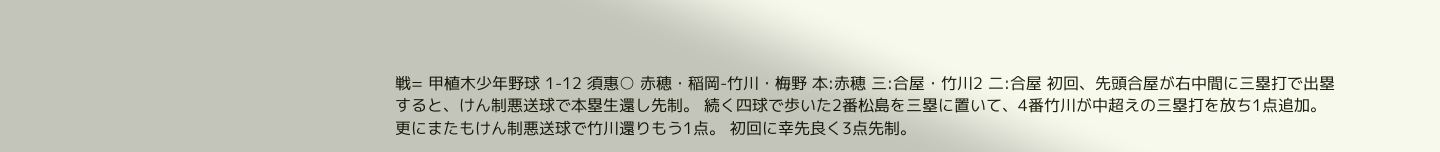戦= 甲植木少年野球 1-12 須惠○ 赤穂・稲岡-竹川・梅野 本:赤穂 三:合屋・竹川2 二:合屋 初回、先頭合屋が右中間に三塁打で出塁すると、けん制悪送球で本塁生還し先制。 続く四球で歩いた2番松島を三塁に置いて、4番竹川が中超えの三塁打を放ち1点追加。 更にまたもけん制悪送球で竹川還りもう1点。 初回に幸先良く3点先制。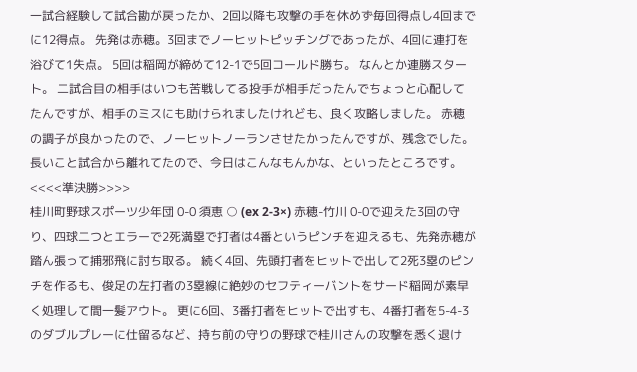一試合経験して試合勘が戻ったか、2回以降も攻撃の手を休めず毎回得点し4回までに12得点。 先発は赤穂。3回までノーヒットピッチングであったが、4回に連打を浴びて1失点。 5回は稲岡が締めて12-1で5回コールド勝ち。 なんとか連勝スタート。 二試合目の相手はいつも苦戦してる投手が相手だったんでちょっと心配してたんですが、相手のミスにも助けられましたけれども、良く攻略しました。 赤穂の調子が良かったので、ノーヒットノーランさせたかったんですが、残念でした。 長いこと試合から離れてたので、今日はこんなもんかな、といったところです。
<<<<準決勝>>>>
桂川町野球スポーツ少年団 0-0 須恵 ○ (ex 2-3×) 赤穂-竹川 0-0で迎えた3回の守り、四球二つとエラーで2死満塁で打者は4番というピンチを迎えるも、先発赤穂が踏ん張って捕邪飛に討ち取る。 続く4回、先頭打者をヒットで出して2死3塁のピンチを作るも、俊足の左打者の3塁線に絶妙のセフティーバントをサード稲岡が素早く処理して間一髪アウト。 更に6回、3番打者をヒットで出すも、4番打者を5-4-3のダブルプレーに仕留るなど、持ち前の守りの野球で桂川さんの攻撃を悉く退け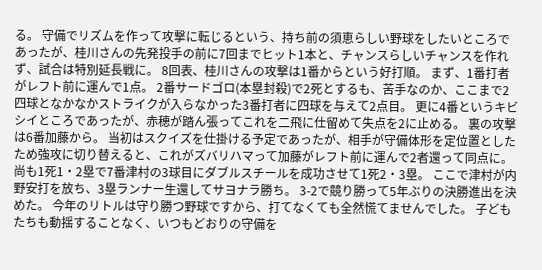る。 守備でリズムを作って攻撃に転じるという、持ち前の須恵らしい野球をしたいところであったが、桂川さんの先発投手の前に7回までヒット1本と、チャンスらしいチャンスを作れず、試合は特別延長戦に。 8回表、桂川さんの攻撃は1番からという好打順。 まず、1番打者がレフト前に運んで1点。 2番サードゴロ(本塁封殺)で2死とするも、苦手なのか、ここまで2四球となかなかストライクが入らなかった3番打者に四球を与えて2点目。 更に4番というキビシイところであったが、赤穂が踏ん張ってこれを二飛に仕留めて失点を2に止める。 裏の攻撃は6番加藤から。 当初はスクイズを仕掛ける予定であったが、相手が守備体形を定位置としたため強攻に切り替えると、これがズバリハマって加藤がレフト前に運んで2者還って同点に。 尚も1死1・2塁で7番津村の3球目にダブルスチールを成功させて1死2・3塁。 ここで津村が内野安打を放ち、3塁ランナー生還してサヨナラ勝ち。 3-2で競り勝って5年ぶりの決勝進出を決めた。 今年のリトルは守り勝つ野球ですから、打てなくても全然慌てませんでした。 子どもたちも動揺することなく、いつもどおりの守備を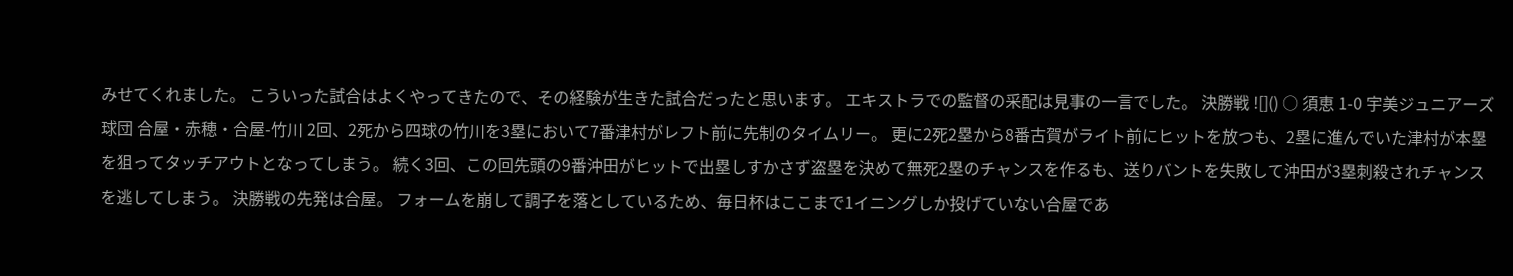みせてくれました。 こういった試合はよくやってきたので、その経験が生きた試合だったと思います。 エキストラでの監督の采配は見事の一言でした。 決勝戦 ![]() ○ 須恵 1-0 宇美ジュニアーズ球団 合屋・赤穂・合屋-竹川 2回、2死から四球の竹川を3塁において7番津村がレフト前に先制のタイムリー。 更に2死2塁から8番古賀がライト前にヒットを放つも、2塁に進んでいた津村が本塁を狙ってタッチアウトとなってしまう。 続く3回、この回先頭の9番沖田がヒットで出塁しすかさず盗塁を決めて無死2塁のチャンスを作るも、送りバントを失敗して沖田が3塁刺殺されチャンスを逃してしまう。 決勝戦の先発は合屋。 フォームを崩して調子を落としているため、毎日杯はここまで1イニングしか投げていない合屋であ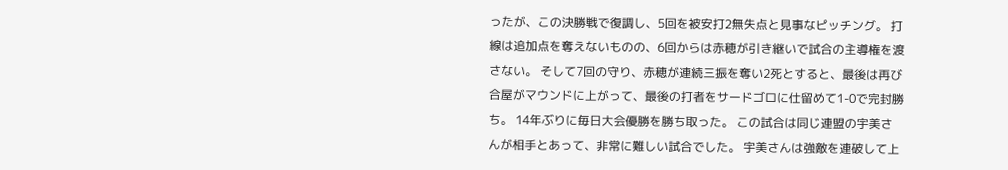ったが、この決勝戦で復調し、5回を被安打2無失点と見事なピッチング。 打線は追加点を奪えないものの、6回からは赤穂が引き継いで試合の主導権を渡さない。 そして7回の守り、赤穂が連続三振を奪い2死とすると、最後は再び合屋がマウンドに上がって、最後の打者をサードゴロに仕留めて1-0で完封勝ち。 14年ぶりに毎日大会優勝を勝ち取った。 この試合は同じ連盟の宇美さんが相手とあって、非常に難しい試合でした。 宇美さんは強敵を連破して上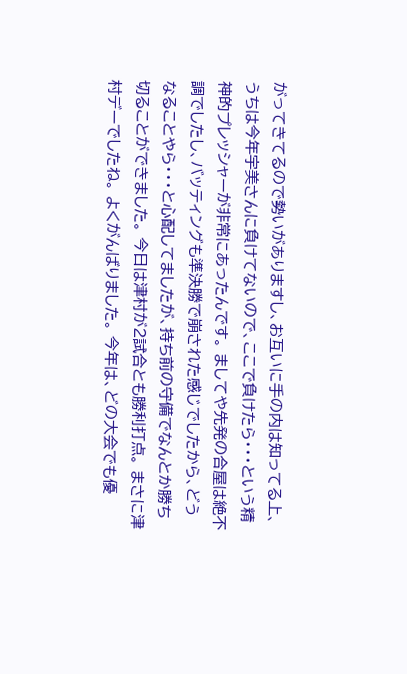がってきてるので勢いがありますし、お互いに手の内は知ってる上、うちは今年宇美さんに負けてないので、ここで負けたら・・・という精神的プレッシャーが非常にあったんです。 ましてや先発の合屋は絶不調でしたし、バッティングも準決勝で崩された感じでしたから、どうなることやら・・・と心配してましたが、持ち前の守備でなんとか勝ち切ることができました。 今日は津村が2試合とも勝利打点。 まさに津村デーでしたね。 よくがんばりました。 今年は、どの大会でも優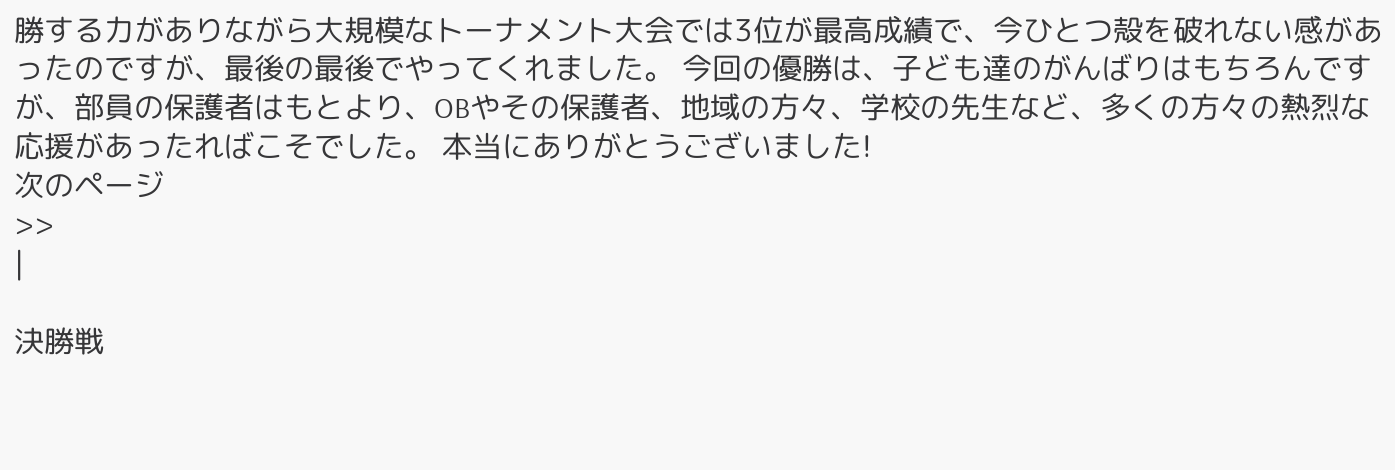勝する力がありながら大規模なトーナメント大会では3位が最高成績で、今ひとつ殻を破れない感があったのですが、最後の最後でやってくれました。 今回の優勝は、子ども達のがんばりはもちろんですが、部員の保護者はもとより、OBやその保護者、地域の方々、学校の先生など、多くの方々の熱烈な応援があったればこそでした。 本当にありがとうございました!
次のページ
>>
|

決勝戦